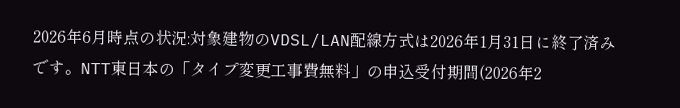2026年6月時点の状況:対象建物のVDSL/LAN配線方式は2026年1月31日に終了済みです。NTT東日本の「タイプ変更工事費無料」の申込受付期間(2026年2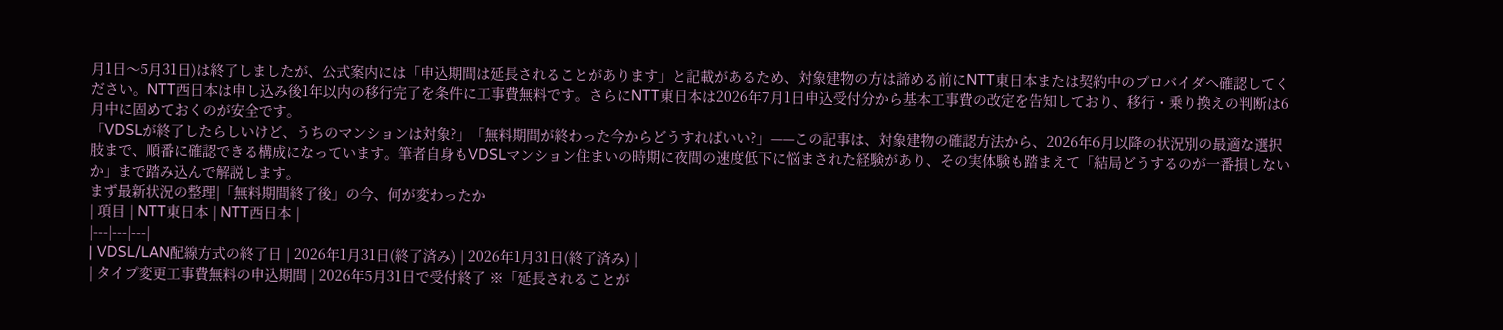月1日〜5月31日)は終了しましたが、公式案内には「申込期間は延長されることがあります」と記載があるため、対象建物の方は諦める前にNTT東日本または契約中のプロバイダへ確認してください。NTT西日本は申し込み後1年以内の移行完了を条件に工事費無料です。さらにNTT東日本は2026年7月1日申込受付分から基本工事費の改定を告知しており、移行・乗り換えの判断は6月中に固めておくのが安全です。
「VDSLが終了したらしいけど、うちのマンションは対象?」「無料期間が終わった今からどうすればいい?」——この記事は、対象建物の確認方法から、2026年6月以降の状況別の最適な選択肢まで、順番に確認できる構成になっています。筆者自身もVDSLマンション住まいの時期に夜間の速度低下に悩まされた経験があり、その実体験も踏まえて「結局どうするのが一番損しないか」まで踏み込んで解説します。
まず最新状況の整理|「無料期間終了後」の今、何が変わったか
| 項目 | NTT東日本 | NTT西日本 |
|---|---|---|
| VDSL/LAN配線方式の終了日 | 2026年1月31日(終了済み) | 2026年1月31日(終了済み) |
| タイプ変更工事費無料の申込期間 | 2026年5月31日で受付終了 ※「延長されることが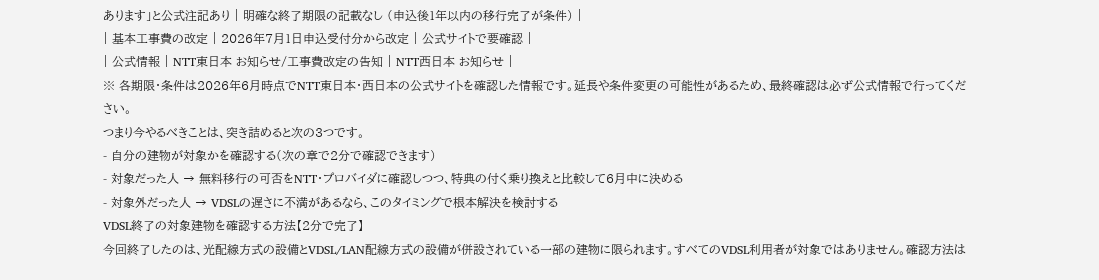あります」と公式注記あり | 明確な終了期限の記載なし (申込後1年以内の移行完了が条件) |
| 基本工事費の改定 | 2026年7月1日申込受付分から改定 | 公式サイトで要確認 |
| 公式情報 | NTT東日本 お知らせ/工事費改定の告知 | NTT西日本 お知らせ |
※ 各期限・条件は2026年6月時点でNTT東日本・西日本の公式サイトを確認した情報です。延長や条件変更の可能性があるため、最終確認は必ず公式情報で行ってください。
つまり今やるべきことは、突き詰めると次の3つです。
- 自分の建物が対象かを確認する(次の章で2分で確認できます)
- 対象だった人 → 無料移行の可否をNTT・プロバイダに確認しつつ、特典の付く乗り換えと比較して6月中に決める
- 対象外だった人 → VDSLの遅さに不満があるなら、このタイミングで根本解決を検討する
VDSL終了の対象建物を確認する方法【2分で完了】
今回終了したのは、光配線方式の設備とVDSL/LAN配線方式の設備が併設されている一部の建物に限られます。すべてのVDSL利用者が対象ではありません。確認方法は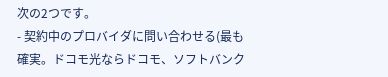次の2つです。
- 契約中のプロバイダに問い合わせる(最も確実。ドコモ光ならドコモ、ソフトバンク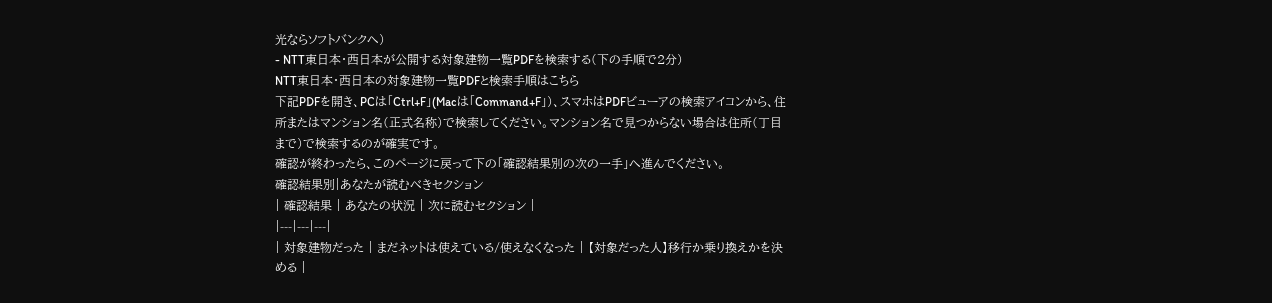光ならソフトバンクへ)
- NTT東日本・西日本が公開する対象建物一覧PDFを検索する(下の手順で2分)
NTT東日本・西日本の対象建物一覧PDFと検索手順はこちら
下記PDFを開き、PCは「Ctrl+F」(Macは「Command+F」)、スマホはPDFビューアの検索アイコンから、住所またはマンション名(正式名称)で検索してください。マンション名で見つからない場合は住所(丁目まで)で検索するのが確実です。
確認が終わったら、このページに戻って下の「確認結果別の次の一手」へ進んでください。
確認結果別|あなたが読むべきセクション
| 確認結果 | あなたの状況 | 次に読むセクション |
|---|---|---|
| 対象建物だった | まだネットは使えている/使えなくなった | 【対象だった人】移行か乗り換えかを決める |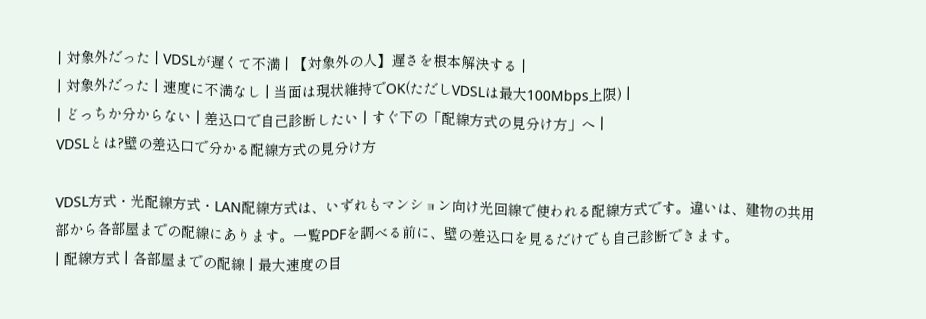| 対象外だった | VDSLが遅くて不満 | 【対象外の人】遅さを根本解決する |
| 対象外だった | 速度に不満なし | 当面は現状維持でOK(ただしVDSLは最大100Mbps上限) |
| どっちか分からない | 差込口で自己診断したい | すぐ下の「配線方式の見分け方」へ |
VDSLとは?壁の差込口で分かる配線方式の見分け方

VDSL方式・光配線方式・LAN配線方式は、いずれもマンション向け光回線で使われる配線方式です。違いは、建物の共用部から各部屋までの配線にあります。一覧PDFを調べる前に、壁の差込口を見るだけでも自己診断できます。
| 配線方式 | 各部屋までの配線 | 最大速度の目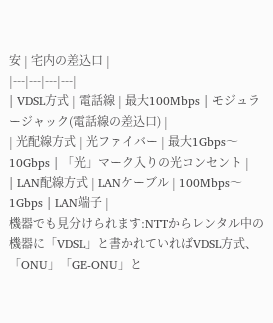安 | 宅内の差込口 |
|---|---|---|---|
| VDSL方式 | 電話線 | 最大100Mbps | モジュラージャック(電話線の差込口) |
| 光配線方式 | 光ファイバー | 最大1Gbps〜10Gbps | 「光」マーク入りの光コンセント |
| LAN配線方式 | LANケーブル | 100Mbps〜1Gbps | LAN端子 |
機器でも見分けられます:NTTからレンタル中の機器に「VDSL」と書かれていればVDSL方式、「ONU」「GE-ONU」と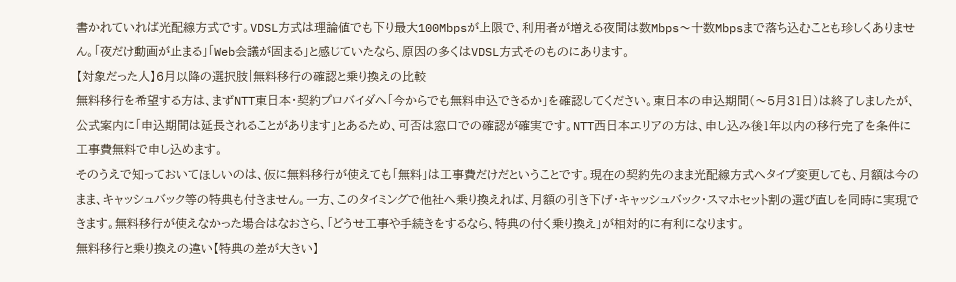書かれていれば光配線方式です。VDSL方式は理論値でも下り最大100Mbpsが上限で、利用者が増える夜間は数Mbps〜十数Mbpsまで落ち込むことも珍しくありません。「夜だけ動画が止まる」「Web会議が固まる」と感じていたなら、原因の多くはVDSL方式そのものにあります。
【対象だった人】6月以降の選択肢|無料移行の確認と乗り換えの比較
無料移行を希望する方は、まずNTT東日本・契約プロバイダへ「今からでも無料申込できるか」を確認してください。東日本の申込期間(〜5月31日)は終了しましたが、公式案内に「申込期間は延長されることがあります」とあるため、可否は窓口での確認が確実です。NTT西日本エリアの方は、申し込み後1年以内の移行完了を条件に工事費無料で申し込めます。
そのうえで知っておいてほしいのは、仮に無料移行が使えても「無料」は工事費だけだということです。現在の契約先のまま光配線方式へタイプ変更しても、月額は今のまま、キャッシュバック等の特典も付きません。一方、このタイミングで他社へ乗り換えれば、月額の引き下げ・キャッシュバック・スマホセット割の選び直しを同時に実現できます。無料移行が使えなかった場合はなおさら、「どうせ工事や手続きをするなら、特典の付く乗り換え」が相対的に有利になります。
無料移行と乗り換えの違い【特典の差が大きい】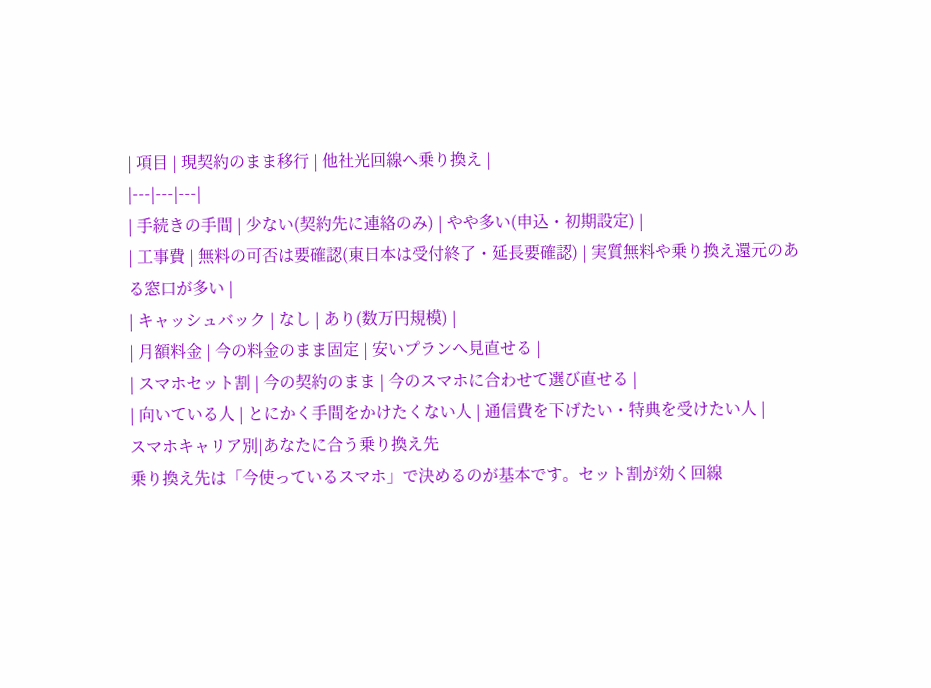| 項目 | 現契約のまま移行 | 他社光回線へ乗り換え |
|---|---|---|
| 手続きの手間 | 少ない(契約先に連絡のみ) | やや多い(申込・初期設定) |
| 工事費 | 無料の可否は要確認(東日本は受付終了・延長要確認) | 実質無料や乗り換え還元のある窓口が多い |
| キャッシュバック | なし | あり(数万円規模) |
| 月額料金 | 今の料金のまま固定 | 安いプランへ見直せる |
| スマホセット割 | 今の契約のまま | 今のスマホに合わせて選び直せる |
| 向いている人 | とにかく手間をかけたくない人 | 通信費を下げたい・特典を受けたい人 |
スマホキャリア別|あなたに合う乗り換え先
乗り換え先は「今使っているスマホ」で決めるのが基本です。セット割が効く回線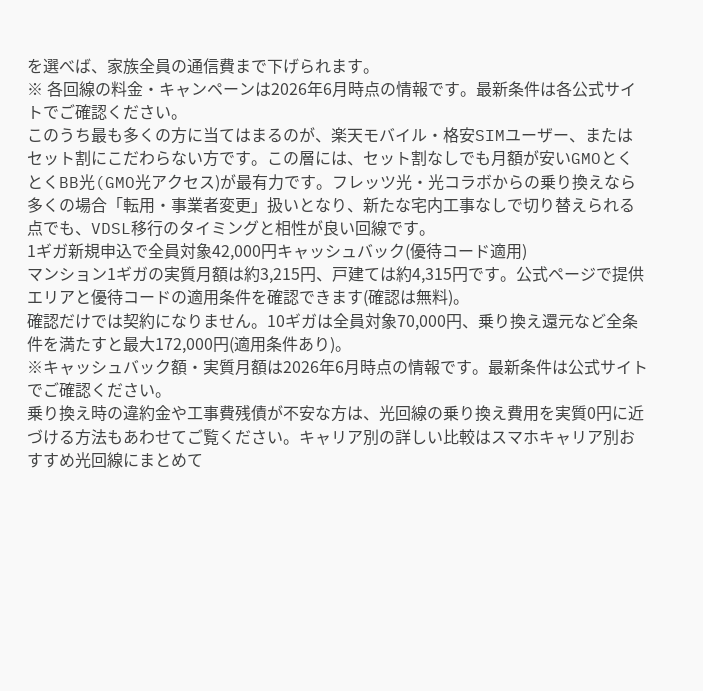を選べば、家族全員の通信費まで下げられます。
※ 各回線の料金・キャンペーンは2026年6月時点の情報です。最新条件は各公式サイトでご確認ください。
このうち最も多くの方に当てはまるのが、楽天モバイル・格安SIMユーザー、またはセット割にこだわらない方です。この層には、セット割なしでも月額が安いGMOとくとくBB光(GMO光アクセス)が最有力です。フレッツ光・光コラボからの乗り換えなら多くの場合「転用・事業者変更」扱いとなり、新たな宅内工事なしで切り替えられる点でも、VDSL移行のタイミングと相性が良い回線です。
1ギガ新規申込で全員対象42,000円キャッシュバック(優待コード適用)
マンション1ギガの実質月額は約3,215円、戸建ては約4,315円です。公式ページで提供エリアと優待コードの適用条件を確認できます(確認は無料)。
確認だけでは契約になりません。10ギガは全員対象70,000円、乗り換え還元など全条件を満たすと最大172,000円(適用条件あり)。
※キャッシュバック額・実質月額は2026年6月時点の情報です。最新条件は公式サイトでご確認ください。
乗り換え時の違約金や工事費残債が不安な方は、光回線の乗り換え費用を実質0円に近づける方法もあわせてご覧ください。キャリア別の詳しい比較はスマホキャリア別おすすめ光回線にまとめて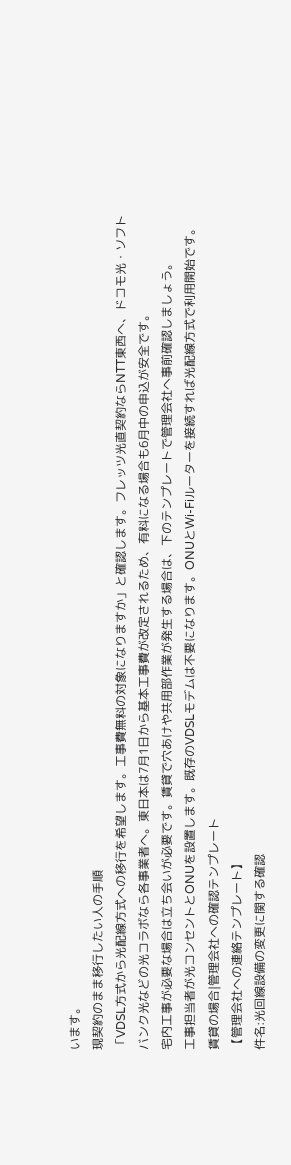います。
現契約のまま移行したい人の手順
「VDSL方式から光配線方式への移行を希望します。工事費無料の対象になりますか」と確認します。フレッツ光直契約ならNTT東西へ、ドコモ光・ソフトバンク光などの光コラボなら各事業者へ。東日本は7月1日から基本工事費が改定されるため、有料になる場合も6月中の申込が安全です。
宅内工事が必要な場合は立ち会いが必要です。賃貸で穴あけや共用部作業が発生する場合は、下のテンプレートで管理会社へ事前確認しましょう。
工事担当者が光コンセントとONUを設置します。既存のVDSLモデムは不要になります。ONUとWi-Fiルーターを接続すれば光配線方式で利用開始です。
賃貸の場合|管理会社への確認テンプレート
【管理会社への連絡テンプレート】
件名:光回線設備の変更に関する確認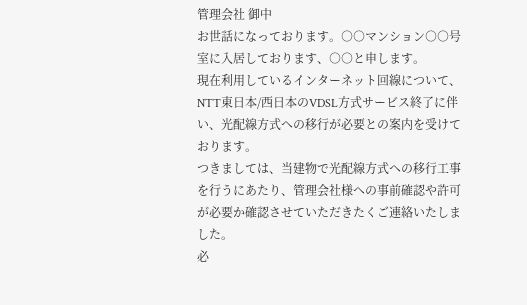管理会社 御中
お世話になっております。○○マンション○○号室に入居しております、○○と申します。
現在利用しているインターネット回線について、NTT東日本/西日本のVDSL方式サービス終了に伴い、光配線方式への移行が必要との案内を受けております。
つきましては、当建物で光配線方式への移行工事を行うにあたり、管理会社様への事前確認や許可が必要か確認させていただきたくご連絡いたしました。
必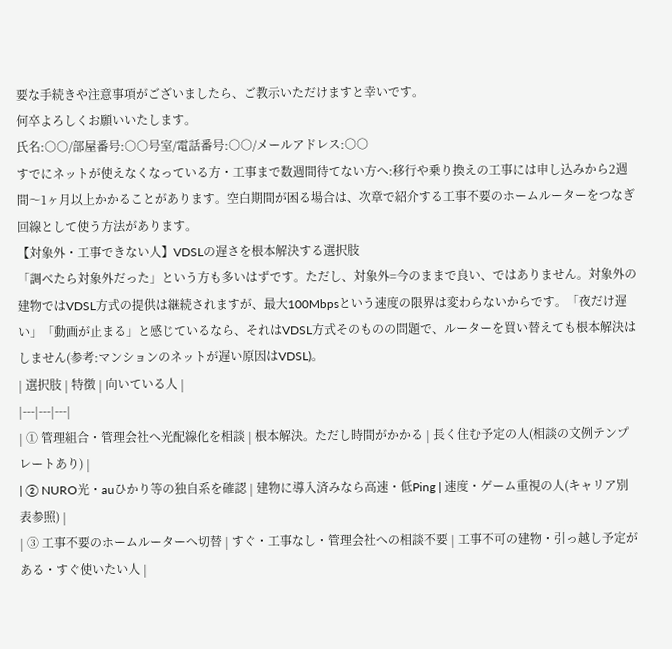要な手続きや注意事項がございましたら、ご教示いただけますと幸いです。
何卒よろしくお願いいたします。
氏名:○○/部屋番号:○○号室/電話番号:○○/メールアドレス:○○
すでにネットが使えなくなっている方・工事まで数週間待てない方へ:移行や乗り換えの工事には申し込みから2週間〜1ヶ月以上かかることがあります。空白期間が困る場合は、次章で紹介する工事不要のホームルーターをつなぎ回線として使う方法があります。
【対象外・工事できない人】VDSLの遅さを根本解決する選択肢
「調べたら対象外だった」という方も多いはずです。ただし、対象外=今のままで良い、ではありません。対象外の建物ではVDSL方式の提供は継続されますが、最大100Mbpsという速度の限界は変わらないからです。「夜だけ遅い」「動画が止まる」と感じているなら、それはVDSL方式そのものの問題で、ルーターを買い替えても根本解決はしません(参考:マンションのネットが遅い原因はVDSL)。
| 選択肢 | 特徴 | 向いている人 |
|---|---|---|
| ① 管理組合・管理会社へ光配線化を相談 | 根本解決。ただし時間がかかる | 長く住む予定の人(相談の文例テンプレートあり) |
| ② NURO光・auひかり等の独自系を確認 | 建物に導入済みなら高速・低Ping | 速度・ゲーム重視の人(キャリア別表参照) |
| ③ 工事不要のホームルーターへ切替 | すぐ・工事なし・管理会社への相談不要 | 工事不可の建物・引っ越し予定がある・すぐ使いたい人 |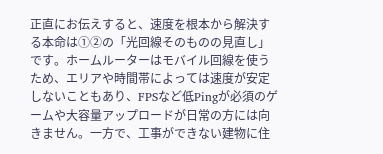正直にお伝えすると、速度を根本から解決する本命は①②の「光回線そのものの見直し」です。ホームルーターはモバイル回線を使うため、エリアや時間帯によっては速度が安定しないこともあり、FPSなど低Pingが必須のゲームや大容量アップロードが日常の方には向きません。一方で、工事ができない建物に住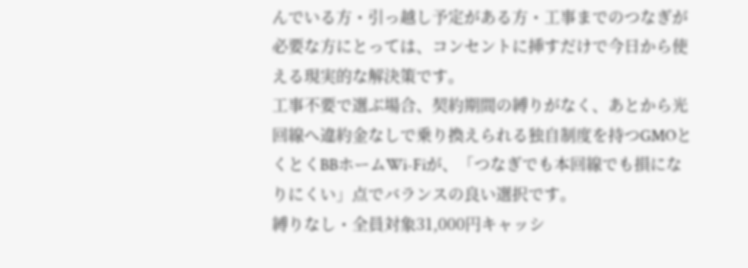んでいる方・引っ越し予定がある方・工事までのつなぎが必要な方にとっては、コンセントに挿すだけで今日から使える現実的な解決策です。
工事不要で選ぶ場合、契約期間の縛りがなく、あとから光回線へ違約金なしで乗り換えられる独自制度を持つGMOとくとくBBホームWi-Fiが、「つなぎでも本回線でも損になりにくい」点でバランスの良い選択です。
縛りなし・全員対象31,000円キャッシ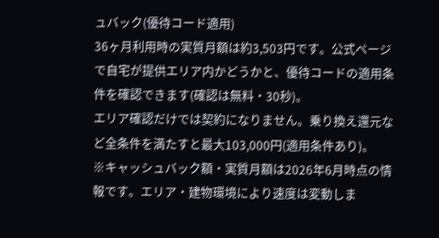ュバック(優待コード適用)
36ヶ月利用時の実質月額は約3,503円です。公式ページで自宅が提供エリア内かどうかと、優待コードの適用条件を確認できます(確認は無料・30秒)。
エリア確認だけでは契約になりません。乗り換え還元など全条件を満たすと最大103,000円(適用条件あり)。
※キャッシュバック額・実質月額は2026年6月時点の情報です。エリア・建物環境により速度は変動しま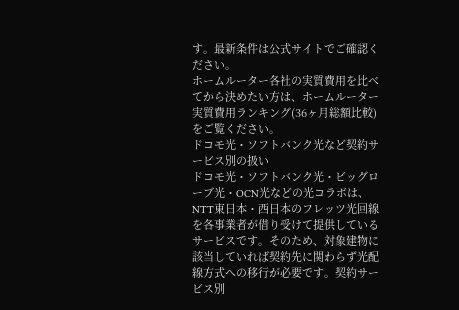す。最新条件は公式サイトでご確認ください。
ホームルーター各社の実質費用を比べてから決めたい方は、ホームルーター実質費用ランキング(36ヶ月総額比較)をご覧ください。
ドコモ光・ソフトバンク光など契約サービス別の扱い
ドコモ光・ソフトバンク光・ビッグローブ光・OCN光などの光コラボは、NTT東日本・西日本のフレッツ光回線を各事業者が借り受けて提供しているサービスです。そのため、対象建物に該当していれば契約先に関わらず光配線方式への移行が必要です。契約サービス別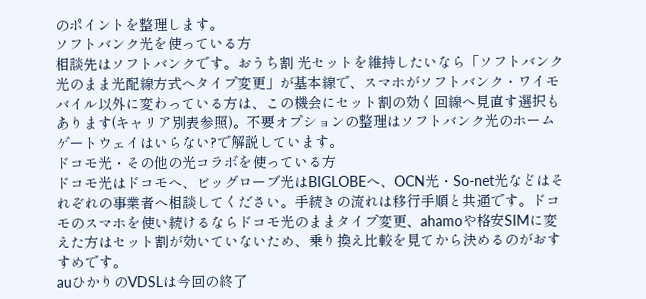のポイントを整理します。
ソフトバンク光を使っている方
相談先はソフトバンクです。おうち割 光セットを維持したいなら「ソフトバンク光のまま光配線方式へタイプ変更」が基本線で、スマホがソフトバンク・ワイモバイル以外に変わっている方は、この機会にセット割の効く回線へ見直す選択もあります(キャリア別表参照)。不要オプションの整理はソフトバンク光のホームゲートウェイはいらない?で解説しています。
ドコモ光・その他の光コラボを使っている方
ドコモ光はドコモへ、ビッグローブ光はBIGLOBEへ、OCN光・So-net光などはそれぞれの事業者へ相談してください。手続きの流れは移行手順と共通です。ドコモのスマホを使い続けるならドコモ光のままタイプ変更、ahamoや格安SIMに変えた方はセット割が効いていないため、乗り換え比較を見てから決めるのがおすすめです。
auひかりのVDSLは今回の終了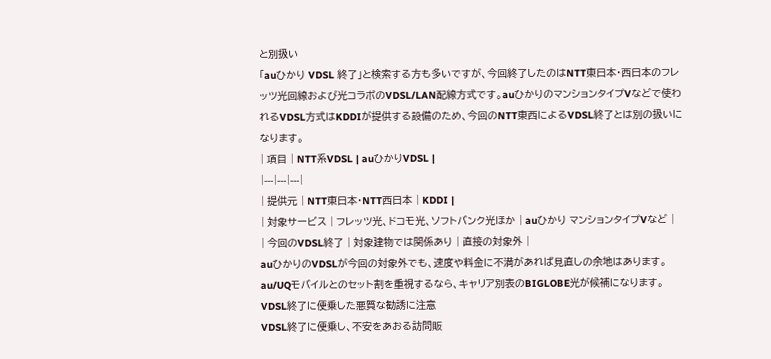と別扱い
「auひかり VDSL 終了」と検索する方も多いですが、今回終了したのはNTT東日本・西日本のフレッツ光回線および光コラボのVDSL/LAN配線方式です。auひかりのマンションタイプVなどで使われるVDSL方式はKDDIが提供する設備のため、今回のNTT東西によるVDSL終了とは別の扱いになります。
| 項目 | NTT系VDSL | auひかりVDSL |
|---|---|---|
| 提供元 | NTT東日本・NTT西日本 | KDDI |
| 対象サービス | フレッツ光、ドコモ光、ソフトバンク光ほか | auひかり マンションタイプVなど |
| 今回のVDSL終了 | 対象建物では関係あり | 直接の対象外 |
auひかりのVDSLが今回の対象外でも、速度や料金に不満があれば見直しの余地はあります。au/UQモバイルとのセット割を重視するなら、キャリア別表のBIGLOBE光が候補になります。
VDSL終了に便乗した悪質な勧誘に注意
VDSL終了に便乗し、不安をあおる訪問販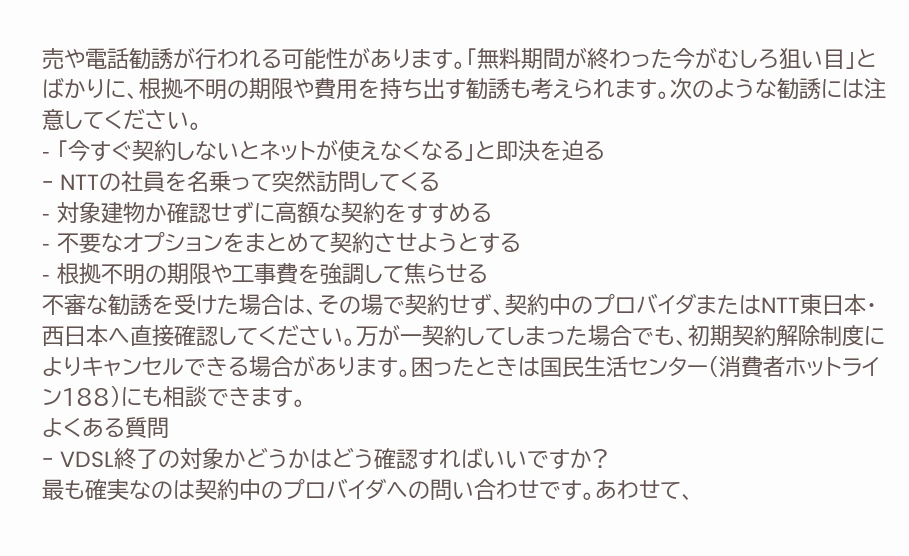売や電話勧誘が行われる可能性があります。「無料期間が終わった今がむしろ狙い目」とばかりに、根拠不明の期限や費用を持ち出す勧誘も考えられます。次のような勧誘には注意してください。
- 「今すぐ契約しないとネットが使えなくなる」と即決を迫る
- NTTの社員を名乗って突然訪問してくる
- 対象建物か確認せずに高額な契約をすすめる
- 不要なオプションをまとめて契約させようとする
- 根拠不明の期限や工事費を強調して焦らせる
不審な勧誘を受けた場合は、その場で契約せず、契約中のプロバイダまたはNTT東日本・西日本へ直接確認してください。万が一契約してしまった場合でも、初期契約解除制度によりキャンセルできる場合があります。困ったときは国民生活センター(消費者ホットライン188)にも相談できます。
よくある質問
- VDSL終了の対象かどうかはどう確認すればいいですか?
最も確実なのは契約中のプロバイダへの問い合わせです。あわせて、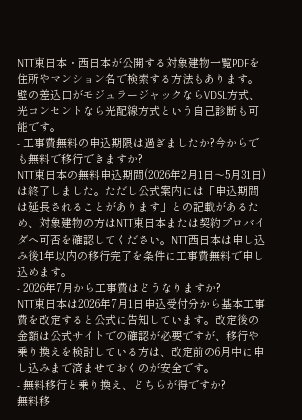NTT東日本・西日本が公開する対象建物一覧PDFを住所やマンション名で検索する方法もあります。壁の差込口がモジュラージャックならVDSL方式、光コンセントなら光配線方式という自己診断も可能です。
- 工事費無料の申込期限は過ぎましたか?今からでも無料で移行できますか?
NTT東日本の無料申込期間(2026年2月1日〜5月31日)は終了しました。ただし公式案内には「申込期間は延長されることがあります」との記載があるため、対象建物の方はNTT東日本または契約プロバイダへ可否を確認してください。NTT西日本は申し込み後1年以内の移行完了を条件に工事費無料で申し込めます。
- 2026年7月から工事費はどうなりますか?
NTT東日本は2026年7月1日申込受付分から基本工事費を改定すると公式に告知しています。改定後の金額は公式サイトでの確認が必要ですが、移行や乗り換えを検討している方は、改定前の6月中に申し込みまで済ませておくのが安全です。
- 無料移行と乗り換え、どちらが得ですか?
無料移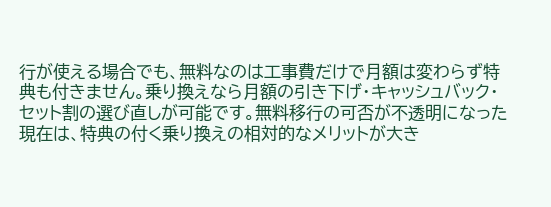行が使える場合でも、無料なのは工事費だけで月額は変わらず特典も付きません。乗り換えなら月額の引き下げ・キャッシュバック・セット割の選び直しが可能です。無料移行の可否が不透明になった現在は、特典の付く乗り換えの相対的なメリットが大き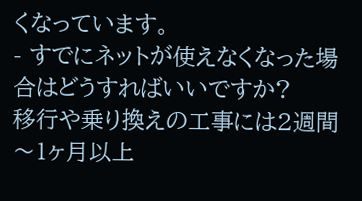くなっています。
- すでにネットが使えなくなった場合はどうすればいいですか?
移行や乗り換えの工事には2週間〜1ヶ月以上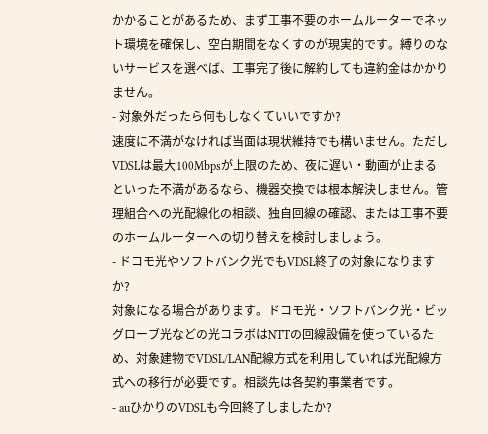かかることがあるため、まず工事不要のホームルーターでネット環境を確保し、空白期間をなくすのが現実的です。縛りのないサービスを選べば、工事完了後に解約しても違約金はかかりません。
- 対象外だったら何もしなくていいですか?
速度に不満がなければ当面は現状維持でも構いません。ただしVDSLは最大100Mbpsが上限のため、夜に遅い・動画が止まるといった不満があるなら、機器交換では根本解決しません。管理組合への光配線化の相談、独自回線の確認、または工事不要のホームルーターへの切り替えを検討しましょう。
- ドコモ光やソフトバンク光でもVDSL終了の対象になりますか?
対象になる場合があります。ドコモ光・ソフトバンク光・ビッグローブ光などの光コラボはNTTの回線設備を使っているため、対象建物でVDSL/LAN配線方式を利用していれば光配線方式への移行が必要です。相談先は各契約事業者です。
- auひかりのVDSLも今回終了しましたか?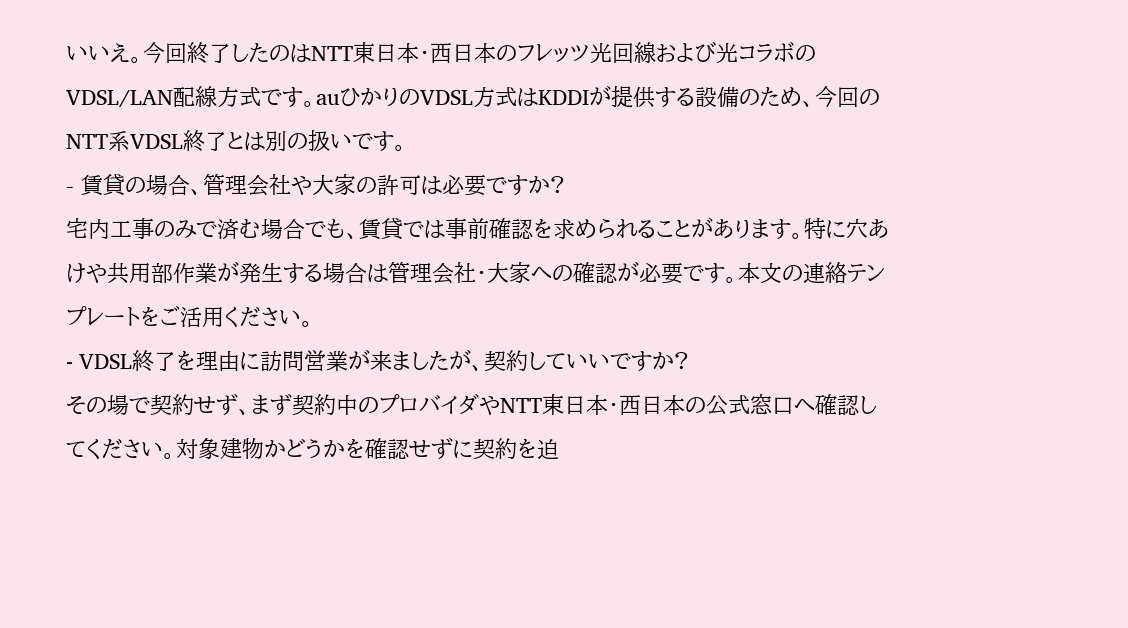いいえ。今回終了したのはNTT東日本・西日本のフレッツ光回線および光コラボのVDSL/LAN配線方式です。auひかりのVDSL方式はKDDIが提供する設備のため、今回のNTT系VDSL終了とは別の扱いです。
- 賃貸の場合、管理会社や大家の許可は必要ですか?
宅内工事のみで済む場合でも、賃貸では事前確認を求められることがあります。特に穴あけや共用部作業が発生する場合は管理会社・大家への確認が必要です。本文の連絡テンプレートをご活用ください。
- VDSL終了を理由に訪問営業が来ましたが、契約していいですか?
その場で契約せず、まず契約中のプロバイダやNTT東日本・西日本の公式窓口へ確認してください。対象建物かどうかを確認せずに契約を迫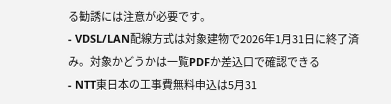る勧誘には注意が必要です。
- VDSL/LAN配線方式は対象建物で2026年1月31日に終了済み。対象かどうかは一覧PDFか差込口で確認できる
- NTT東日本の工事費無料申込は5月31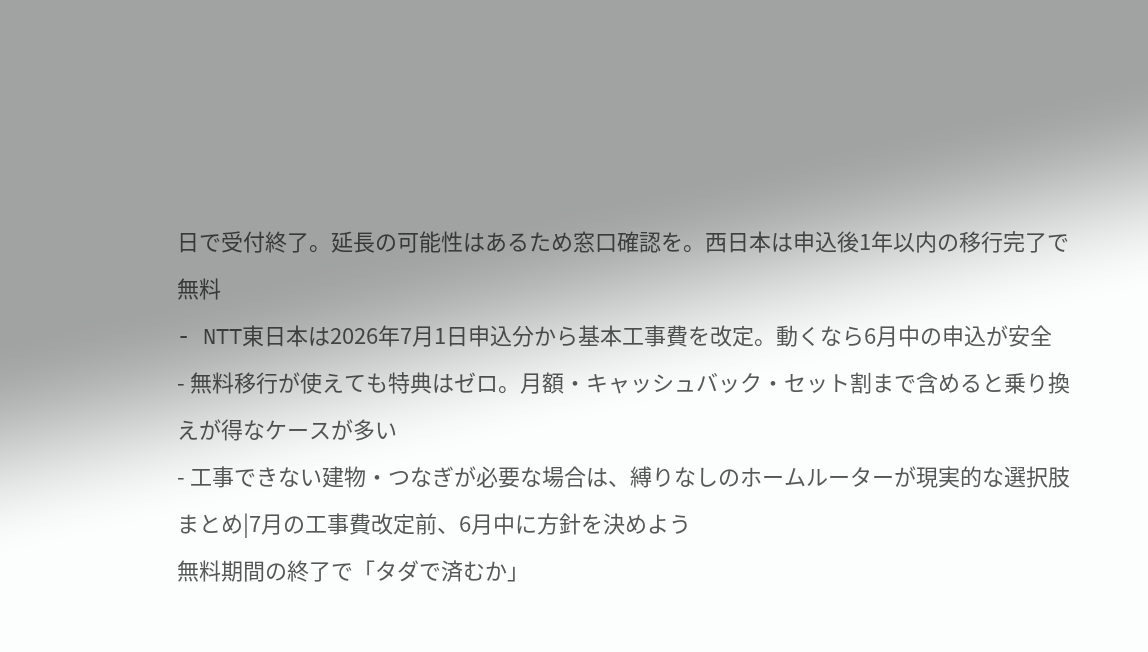日で受付終了。延長の可能性はあるため窓口確認を。西日本は申込後1年以内の移行完了で無料
- NTT東日本は2026年7月1日申込分から基本工事費を改定。動くなら6月中の申込が安全
- 無料移行が使えても特典はゼロ。月額・キャッシュバック・セット割まで含めると乗り換えが得なケースが多い
- 工事できない建物・つなぎが必要な場合は、縛りなしのホームルーターが現実的な選択肢
まとめ|7月の工事費改定前、6月中に方針を決めよう
無料期間の終了で「タダで済むか」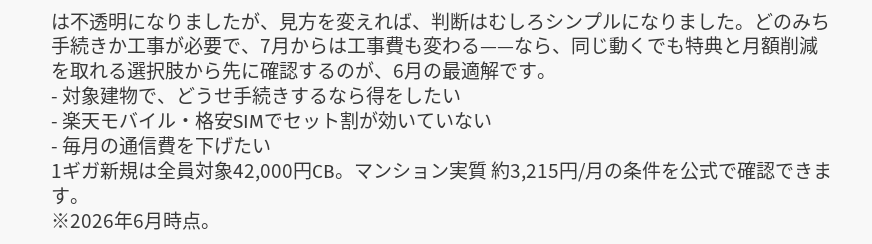は不透明になりましたが、見方を変えれば、判断はむしろシンプルになりました。どのみち手続きか工事が必要で、7月からは工事費も変わる——なら、同じ動くでも特典と月額削減を取れる選択肢から先に確認するのが、6月の最適解です。
- 対象建物で、どうせ手続きするなら得をしたい
- 楽天モバイル・格安SIMでセット割が効いていない
- 毎月の通信費を下げたい
1ギガ新規は全員対象42,000円CB。マンション実質 約3,215円/月の条件を公式で確認できます。
※2026年6月時点。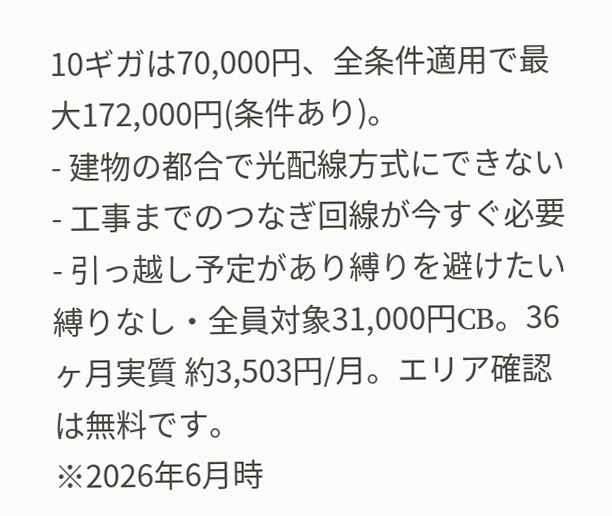10ギガは70,000円、全条件適用で最大172,000円(条件あり)。
- 建物の都合で光配線方式にできない
- 工事までのつなぎ回線が今すぐ必要
- 引っ越し予定があり縛りを避けたい
縛りなし・全員対象31,000円CB。36ヶ月実質 約3,503円/月。エリア確認は無料です。
※2026年6月時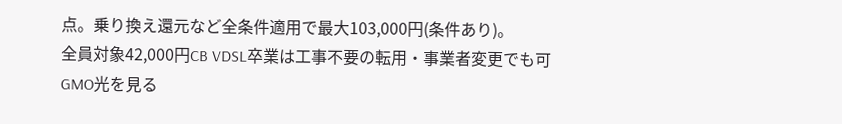点。乗り換え還元など全条件適用で最大103,000円(条件あり)。
全員対象42,000円CB VDSL卒業は工事不要の転用・事業者変更でも可
GMO光を見る